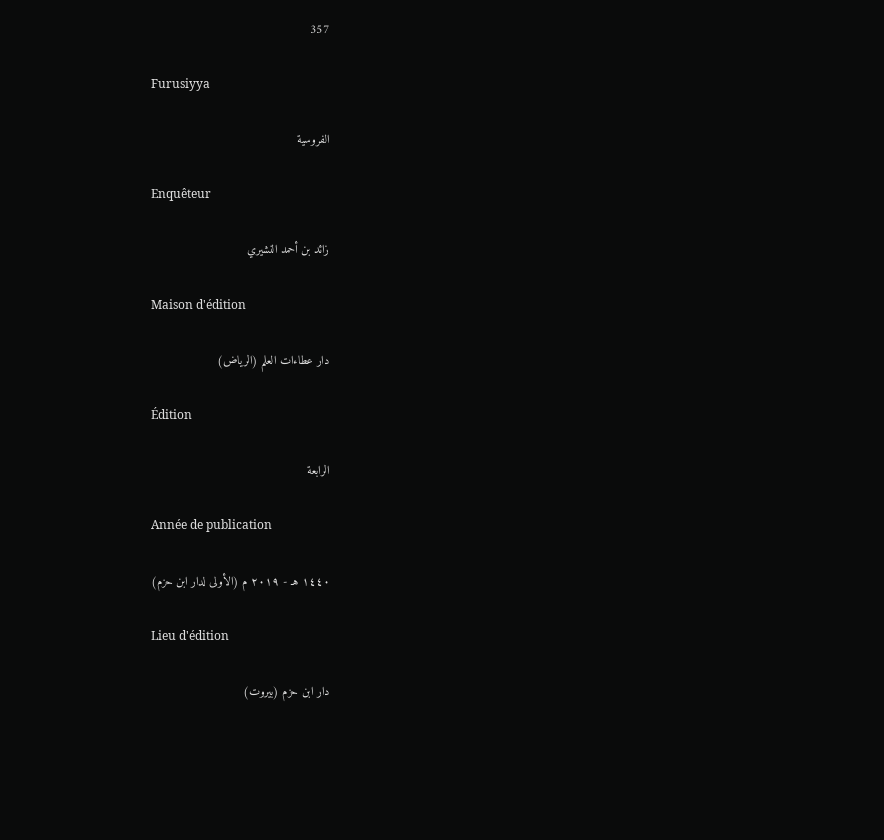357

Furusiyya

الفروسية

Enquêteur

زائد بن أحمد النشيري

Maison d'édition

دار عطاءات العلم (الرياض)

Édition

الرابعة

Année de publication

١٤٤٠ هـ - ٢٠١٩ م (الأولى لدار ابن حزم)

Lieu d'édition

دار ابن حزم (بيروت)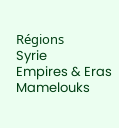Régions
Syrie
Empires & Eras
Mamelouks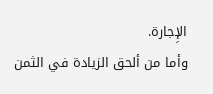الإِجارة.
وأما من ألحق الزيادة في الثمن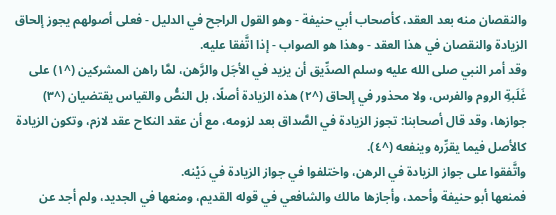والنقصان منه بعد العقد، كأصحاب أبي حنيفة - وهو القول الراجح في الدليل - فعلى أصولهم يجوز إلحاق الزيادة والنقصان في هذا العقد - وهذا هو الصواب - إذا اتَّفقا عليه.
وقد أمر النبي صلى الله عليه وسلم الصدِّيق أن يزيد في الأجَل والرَّهن، لمَّا راهن المشركين (^١) على غَلَبةِ الروم والفرس، ولا محذور في إلحاق (^٢) هذه الزيادة أصلًا، بل النصُّ والقياس يقتضيان (^٣) جوازها، وقد قال أصحابنا: تجوز الزيادة في الصَّداق بعد لزومه، مع أن عقد النكاح عقد لازم، وتكون الزيادة كالأصل فيما يقرِّره وينفعه (^٤).
واتَّفقوا على جواز الزيادة في الرهن، واختلفوا في جواز الزيادة في دَيْنه.
فمنعها أبو حنيفة وأحمد، وأجازها مالك والشافعي في قوله القديم، ومنعها في الجديد، ولم أجد عن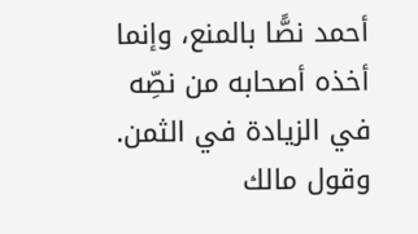أحمد نصًّا بالمنع، وإنما أخذه أصحابه من نصِّه في الزيادة في الثمن.
وقول مالك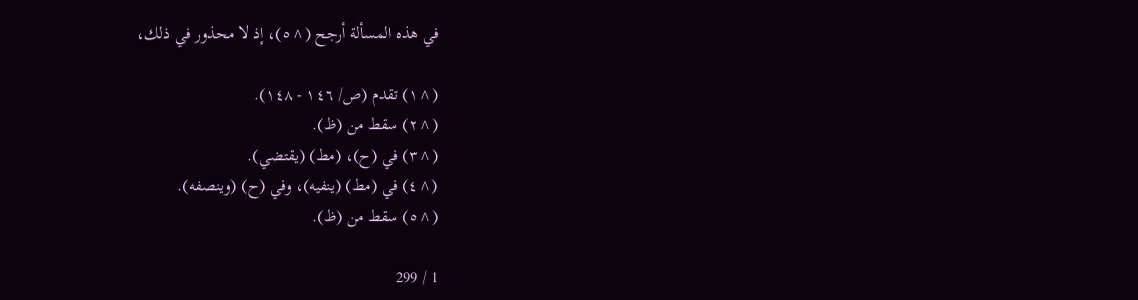في هذه المسألة أرجح (^٥)، إذ لا محذور في ذلك،

(^١) تقدم (ص/ ١٤٦ - ١٤٨).
(^٢) سقط من (ظ).
(^٣) في (ح)، (مط) (يقتضي).
(^٤) في (مط) (ينفيه)، وفي (ح) (وينصفه).
(^٥) سقط من (ظ).

1 / 299